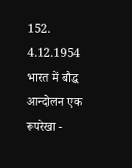152. 4.12.1954 भारत में बौद्ध आन्दोलन एक रूपरेखा -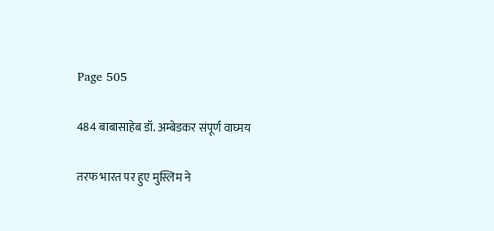Page 505

484 बाबासाहेब डॉ. अम्बेडकर संपूर्ण वाघ्मय

तरफ भारत पर हुए मुस्लिम ने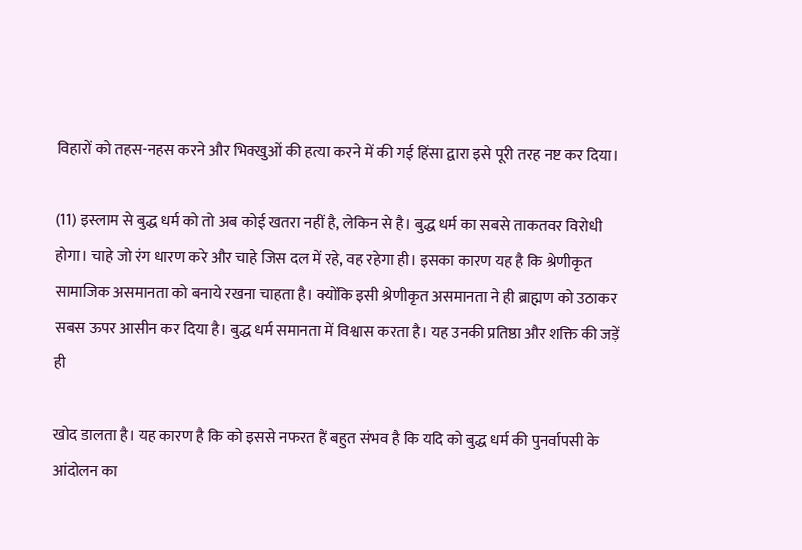विहारों को तहस-नहस करने और भिक्खुओं की हत्या करने में की गई हिंसा द्वारा इसे पूरी तरह नष्ट कर दिया।

(11) इस्लाम से बुद्ध धर्म को तो अब कोई खतरा नहीं है, लेकिन से है। बुद्ध धर्म का सबसे ताकतवर विरोधी होगा। चाहे जो रंग धारण करे और चाहे जिस दल में रहे, वह रहेगा ही। इसका कारण यह है कि श्रेणीकृत सामाजिक असमानता को बनाये रखना चाहता है। क्योंकि इसी श्रेणीकृत असमानता ने ही ब्राह्मण को उठाकर सबस ऊपर आसीन कर दिया है। बुद्ध धर्म समानता में विश्वास करता है। यह उनकी प्रतिष्ठा और शक्ति की जड़ें ही

खोद डालता है। यह कारण है कि को इससे नफरत हैं बहुत संभव है कि यदि को बुद्ध धर्म की पुनर्वापसी के आंदोलन का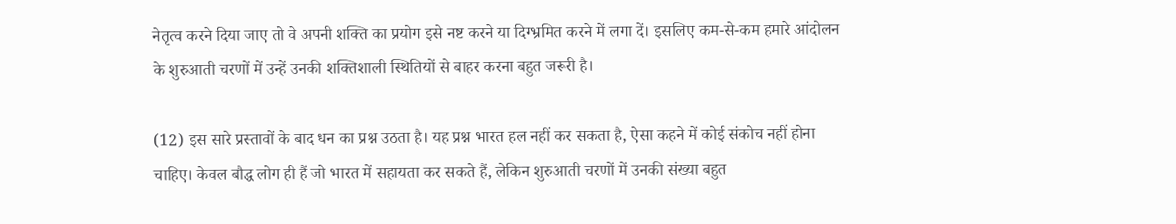नेतृत्व करने दिया जाए तो वे अपनी शक्ति का प्रयोग इसे नष्ट करने या दिग्भ्रमित करने में लगा दें। इसलिए कम-से-कम हमारे आंदोलन के शुरुआती चरणों में उन्हें उनकी शक्तिशाली स्थितियों से बाहर करना बहुत जरूरी है।

(12) इस सारे प्रस्तावों के बाद धन का प्रश्न उठता है। यह प्रश्न भारत हल नहीं कर सकता है, ऐसा कहने में कोई संकोच नहीं होना चाहिए। केवल बौद्ध लोग ही हैं जो भारत में सहायता कर सकते हैं, लेकिन शुरुआती चरणों में उनकी संख्या बहुत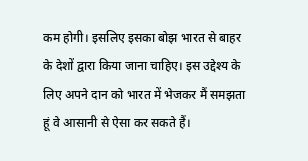कम होगी। इसलिए इसका बोझ भारत से बाहर के देशों द्वारा किया जाना चाहिए। इस उद्देश्य के लिए अपने दान को भारत में भेजकर मैं समझता हूं वे आसानी से ऐसा कर सकते हैं।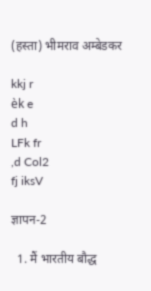(हस्ता) भीमराव अम्बेडकर

kkj r
èk e
d h
LFk fr
,d Col2
fj iksV

ज्ञापन-2

  1. मैं भारतीय बौद्ध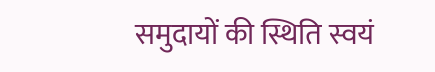समुदायों की स्थिति स्वयं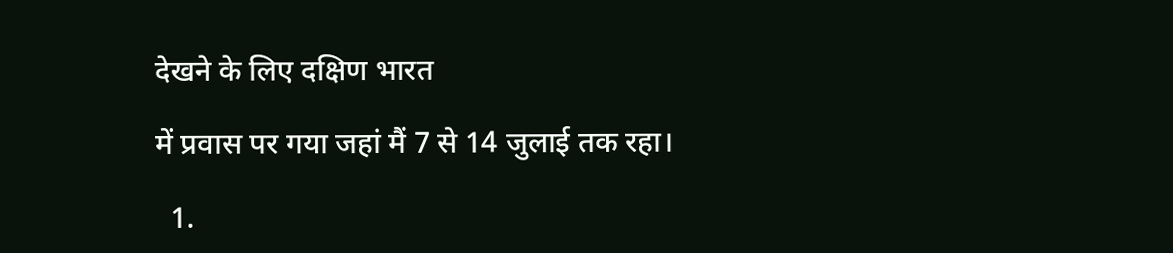देखने के लिए दक्षिण भारत

में प्रवास पर गया जहां मैं 7 से 14 जुलाई तक रहा।

  1.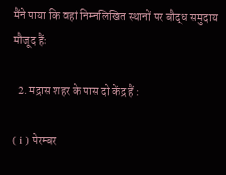मैंने पाया कि वहां निम्नलिखित स्थानों पर बौद्ध समुदाय मौजूद हैंः

  2. मद्रास शहर के पास दो केंद्र हैं :

( i ) पेरम्बर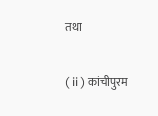तथा

( ii ) कांचीपुरम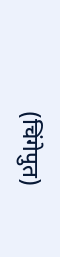(चिंगेपुत)